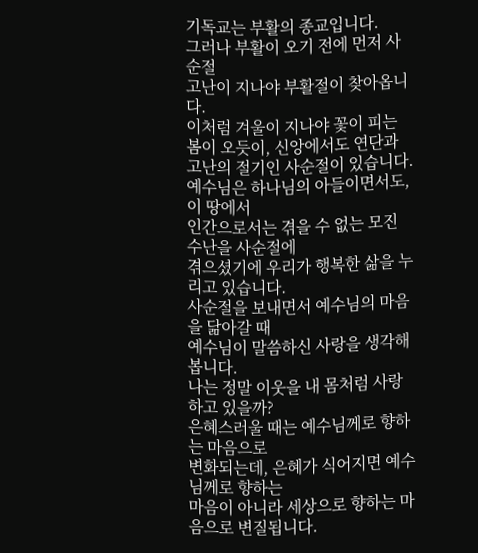기독교는 부활의 종교입니다.
그러나 부활이 오기 전에 먼저 사순절
고난이 지나야 부활절이 찾아옵니다.
이처럼 겨울이 지나야 꽃이 피는
봄이 오듯이, 신앙에서도 연단과
고난의 절기인 사순절이 있습니다.
예수님은 하나님의 아들이면서도, 이 땅에서
인간으로서는 겪을 수 없는 모진 수난을 사순절에
겪으셨기에 우리가 행복한 삶을 누리고 있습니다.
사순절을 보내면서 예수님의 마음을 닮아갈 때
예수님이 말씀하신 사랑을 생각해봅니다.
나는 정말 이웃을 내 몸처럼 사랑하고 있을까?
은혜스러울 때는 예수님께로 향하는 마음으로
변화되는데, 은혜가 식어지면 예수님께로 향하는
마음이 아니라 세상으로 향하는 마음으로 변질됩니다.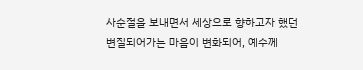사순절을 보내면서 세상으로 향하고자 했던
변질되어가는 마음이 변화되어, 예수께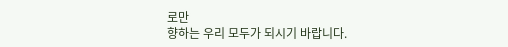로만
향하는 우리 모두가 되시기 바랍니다.